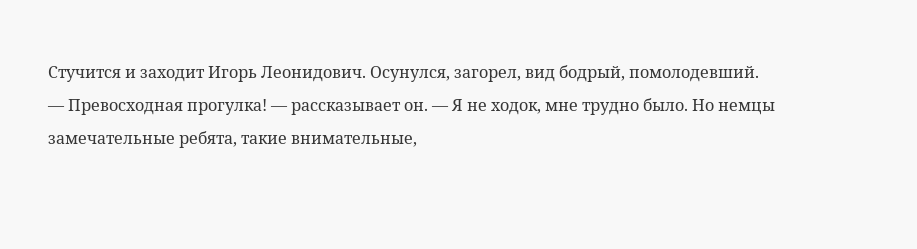Стучится и заходит Игорь Леонидович. Осунулся, загорел, вид бодрый, помолодевший.
— Превосходная прогулка! — рассказывает он. — Я не ходок, мне трудно было. Но немцы замечательные ребята, такие внимательные,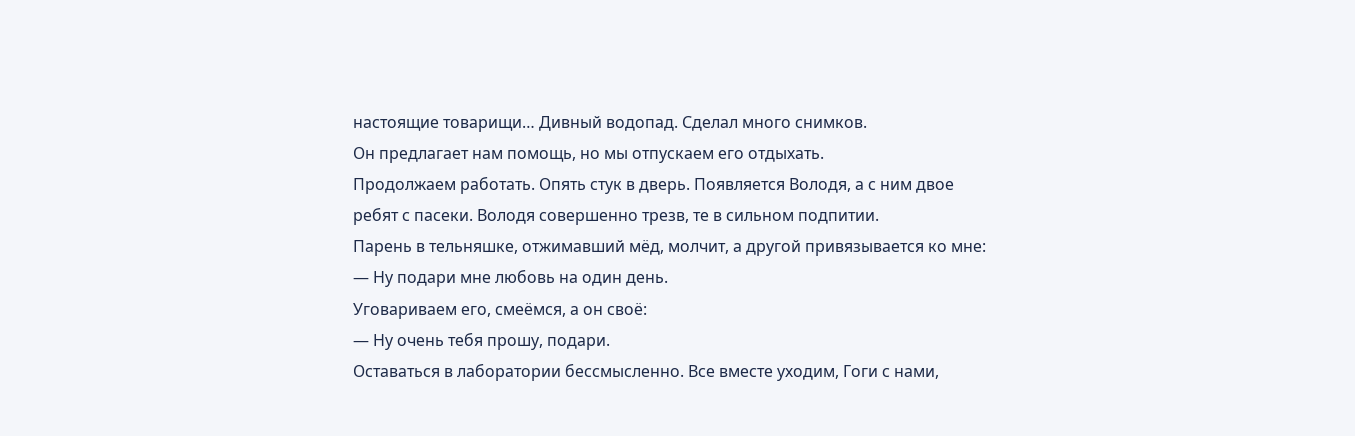настоящие товарищи… Дивный водопад. Сделал много снимков.
Он предлагает нам помощь, но мы отпускаем его отдыхать.
Продолжаем работать. Опять стук в дверь. Появляется Володя, а с ним двое ребят с пасеки. Володя совершенно трезв, те в сильном подпитии.
Парень в тельняшке, отжимавший мёд, молчит, а другой привязывается ко мне:
— Ну подари мне любовь на один день.
Уговариваем его, смеёмся, а он своё:
— Ну очень тебя прошу, подари.
Оставаться в лаборатории бессмысленно. Все вместе уходим, Гоги с нами,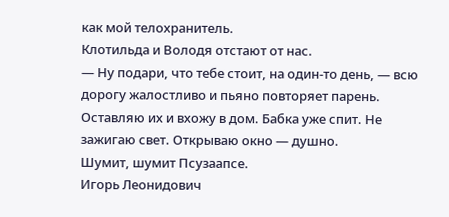как мой телохранитель.
Клотильда и Володя отстают от нас.
— Ну подари, что тебе стоит, на один-то день, — всю дорогу жалостливо и пьяно повторяет парень.
Оставляю их и вхожу в дом. Бабка уже спит. Не зажигаю свет. Открываю окно — душно.
Шумит, шумит Псузаапсе.
Игорь Леонидович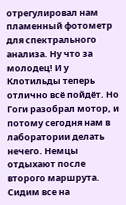отрегулировал нам пламенный фотометр для спектрального анализа. Ну что за молодец! И у Клотильды теперь отлично всё пойдёт. Но Гоги разобрал мотор, и потому сегодня нам в лаборатории делать нечего. Немцы отдыхают после второго маршрута. Сидим все на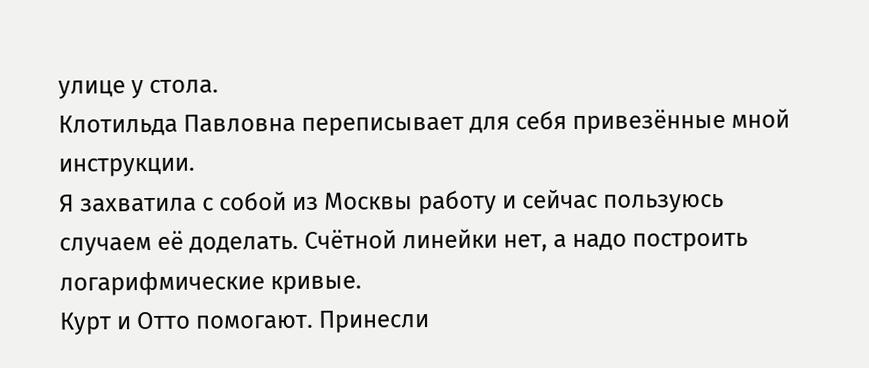улице у стола.
Клотильда Павловна переписывает для себя привезённые мной инструкции.
Я захватила с собой из Москвы работу и сейчас пользуюсь случаем её доделать. Счётной линейки нет, а надо построить логарифмические кривые.
Курт и Отто помогают. Принесли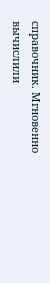справочник. Мгновенно вычислили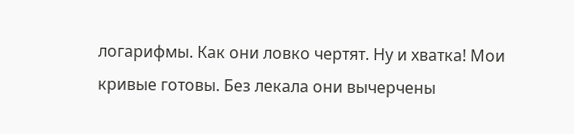логарифмы. Как они ловко чертят. Ну и хватка! Мои кривые готовы. Без лекала они вычерчены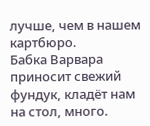лучше, чем в нашем картбюро.
Бабка Варвара приносит свежий фундук, кладёт нам на стол, много.